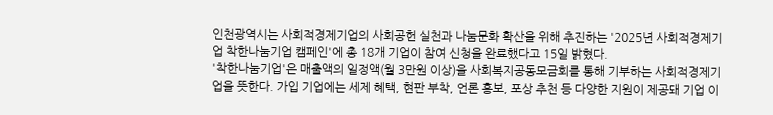인천광역시는 사회적경제기업의 사회공헌 실천과 나눔문화 확산을 위해 추진하는 '2025년 사회적경제기업 착한나눔기업 캠페인'에 총 18개 기업이 참여 신청을 완료했다고 15일 밝혔다.
'착한나눔기업'은 매출액의 일정액(월 3만원 이상)을 사회복지공동모금회를 통해 기부하는 사회적경제기업을 뜻한다. 가입 기업에는 세제 혜택, 현판 부착, 언론 홍보, 포상 추천 등 다양한 지원이 제공돼 기업 이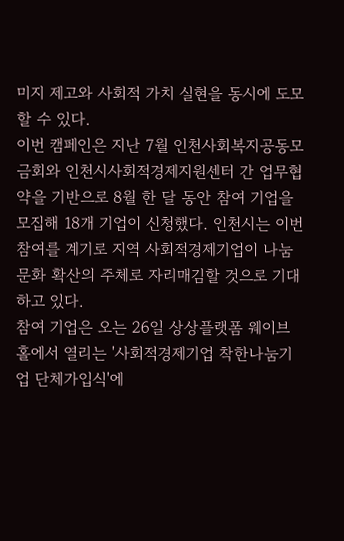미지 제고와 사회적 가치 실현을 동시에 도모할 수 있다.
이번 캠페인은 지난 7월 인천사회복지공동모금회와 인천시사회적경제지원센터 간 업무협약을 기반으로 8월 한 달 동안 참여 기업을 모집해 18개 기업이 신청했다. 인천시는 이번 참여를 계기로 지역 사회적경제기업이 나눔 문화 확산의 주체로 자리매김할 것으로 기대하고 있다.
참여 기업은 오는 26일 상상플랫폼 웨이브 홀에서 열리는 '사회적경제기업 착한나눔기업 단체가입식'에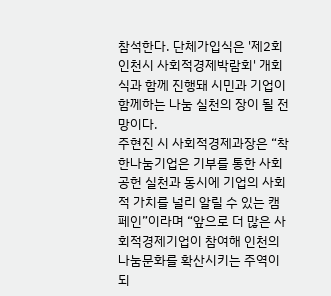참석한다. 단체가입식은 '제2회 인천시 사회적경제박람회' 개회식과 함께 진행돼 시민과 기업이 함께하는 나눔 실천의 장이 될 전망이다.
주현진 시 사회적경제과장은 “착한나눔기업은 기부를 통한 사회공헌 실천과 동시에 기업의 사회적 가치를 널리 알릴 수 있는 캠페인”이라며 “앞으로 더 많은 사회적경제기업이 참여해 인천의 나눔문화를 확산시키는 주역이 되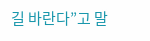길 바란다”고 말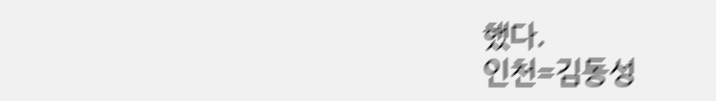했다.
인천=김동성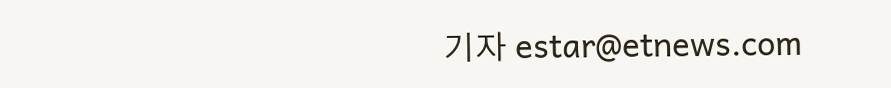기자 estar@etnews.com